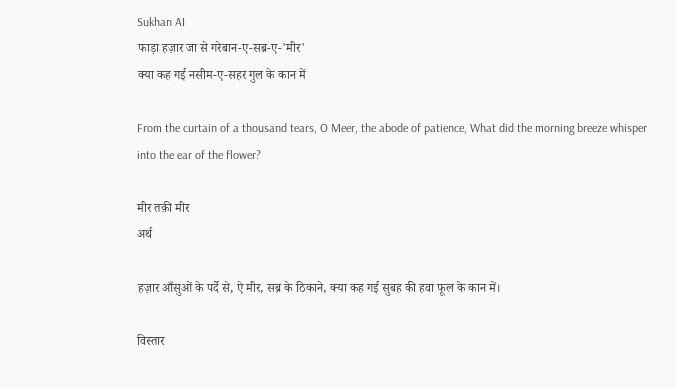Sukhan AI
फाड़ा हज़ार जा से गरेबान-ए-सब्र-ए-'मीर'
क्या कह गई नसीम-ए-सहर गुल के कान में

From the curtain of a thousand tears, O Meer, the abode of patience, What did the morning breeze whisper into the ear of the flower?

मीर तक़ी मीर
अर्थ

हज़ार आँसुओं के पर्दे से, ऐ मीर, सब्र के ठिकाने, क्या कह गई सुबह की हवा फूल के कान में।

विस्तार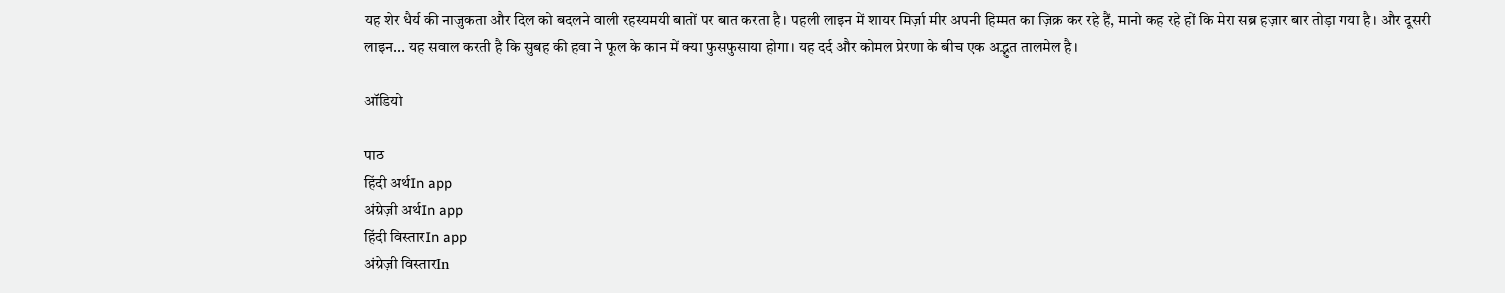यह शेर धैर्य की नाजुकता और दिल को बदलने वाली रहस्यमयी बातों पर बात करता है। पहली लाइन में शायर मिर्ज़ा मीर अपनी हिम्मत का ज़िक्र कर रहे हैं, मानो कह रहे हों कि मेरा सब्र हज़ार बार तोड़ा गया है। और दूसरी लाइन... यह सवाल करती है कि सुबह की हवा ने फूल के कान में क्या फुसफुसाया होगा। यह दर्द और कोमल प्रेरणा के बीच एक अद्भुत तालमेल है।

ऑडियो

पाठ
हिंदी अर्थIn app
अंग्रेज़ी अर्थIn app
हिंदी विस्तारIn app
अंग्रेज़ी विस्तारIn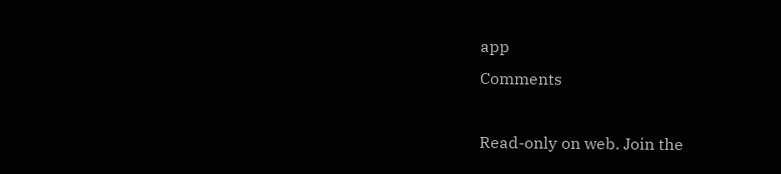app
Comments

Read-only on web. Join the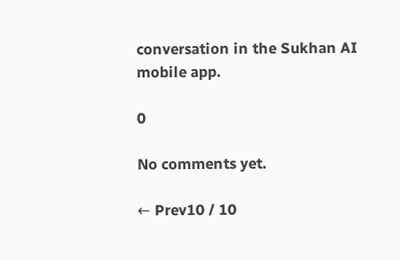conversation in the Sukhan AI mobile app.

0

No comments yet.

← Prev10 / 10